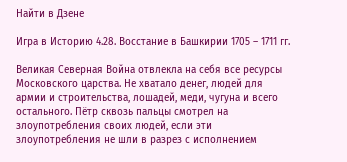Найти в Дзене

Игра в Историю 4.28. Восстание в Башкирии 1705 – 1711 гг.

Великая Северная Война отвлекла на себя все ресурсы Московского царства. Не хватало денег, людей для армии и строительства, лошадей, меди, чугуна и всего остального. Пётр сквозь пальцы смотрел на злоупотребления своих людей, если эти злоупотребления не шли в разрез с исполнением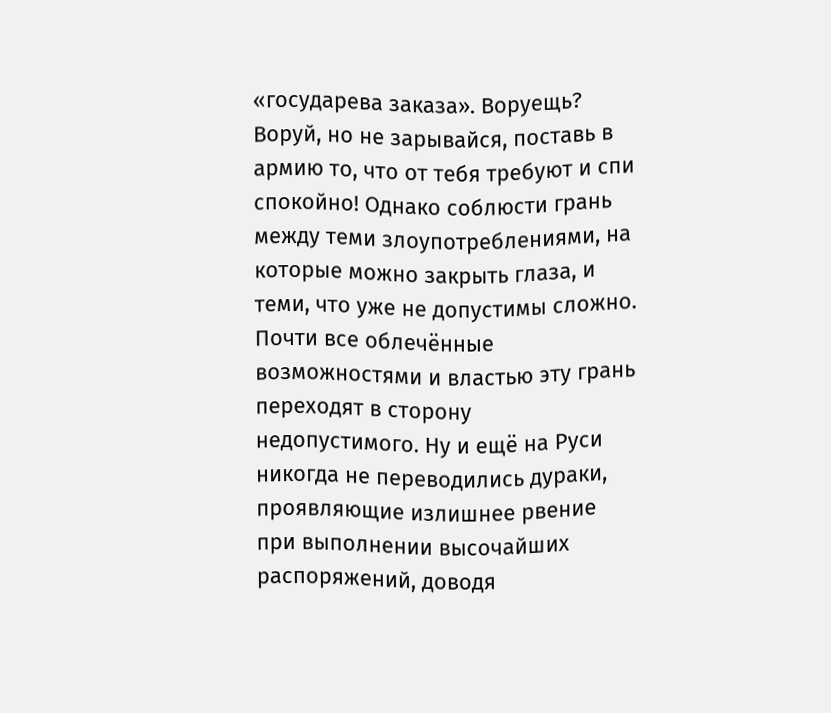«государева заказа». Воруещь? Воруй, но не зарывайся, поставь в армию то, что от тебя требуют и спи спокойно! Однако соблюсти грань между теми злоупотреблениями, на которые можно закрыть глаза, и теми, что уже не допустимы сложно. Почти все облечённые возможностями и властью эту грань переходят в сторону недопустимого. Ну и ещё на Руси никогда не переводились дураки, проявляющие излишнее рвение при выполнении высочайших распоряжений, доводя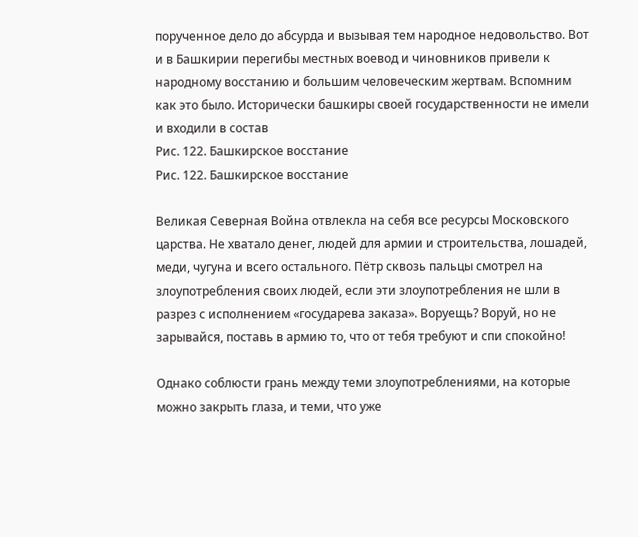порученное дело до абсурда и вызывая тем народное недовольство. Вот и в Башкирии перегибы местных воевод и чиновников привели к народному восстанию и большим человеческим жертвам. Вспомним как это было. Исторически башкиры своей государственности не имели и входили в состав
Рис. 122. Башкирское восстание
Рис. 122. Башкирское восстание

Великая Северная Война отвлекла на себя все ресурсы Московского царства. Не хватало денег, людей для армии и строительства, лошадей, меди, чугуна и всего остального. Пётр сквозь пальцы смотрел на злоупотребления своих людей, если эти злоупотребления не шли в разрез с исполнением «государева заказа». Воруещь? Воруй, но не зарывайся, поставь в армию то, что от тебя требуют и спи спокойно!

Однако соблюсти грань между теми злоупотреблениями, на которые можно закрыть глаза, и теми, что уже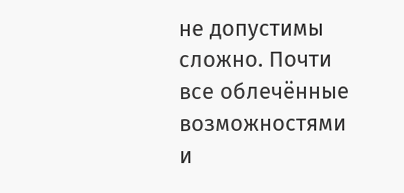не допустимы сложно. Почти все облечённые возможностями и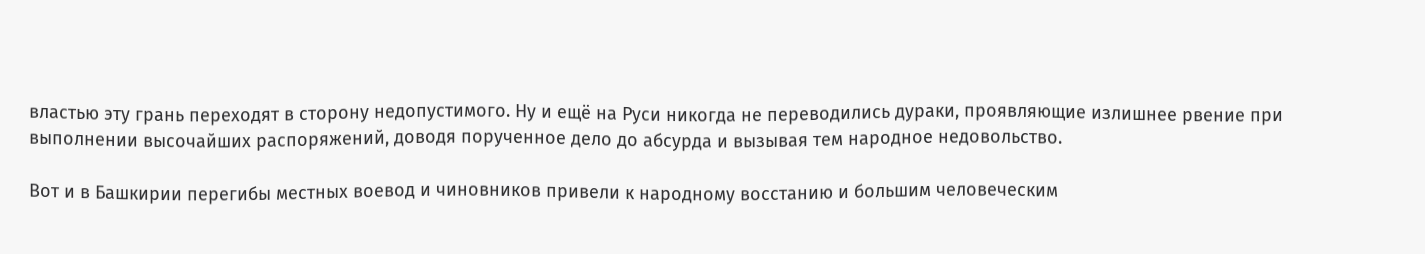властью эту грань переходят в сторону недопустимого. Ну и ещё на Руси никогда не переводились дураки, проявляющие излишнее рвение при выполнении высочайших распоряжений, доводя порученное дело до абсурда и вызывая тем народное недовольство.

Вот и в Башкирии перегибы местных воевод и чиновников привели к народному восстанию и большим человеческим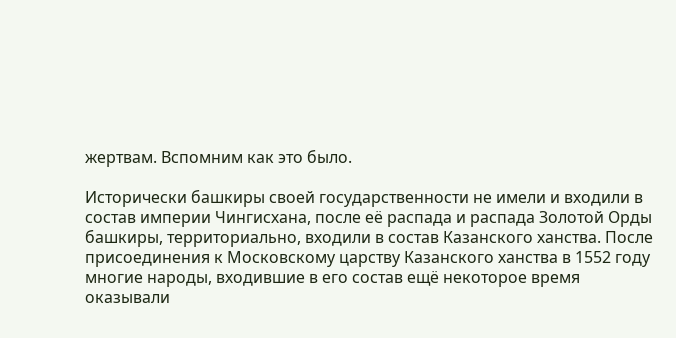жертвам. Вспомним как это было.

Исторически башкиры своей государственности не имели и входили в состав империи Чингисхана, после её распада и распада Золотой Орды башкиры, территориально, входили в состав Казанского ханства. После присоединения к Московскому царству Казанского ханства в 1552 году многие народы, входившие в его состав ещё некоторое время оказывали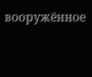вооружённое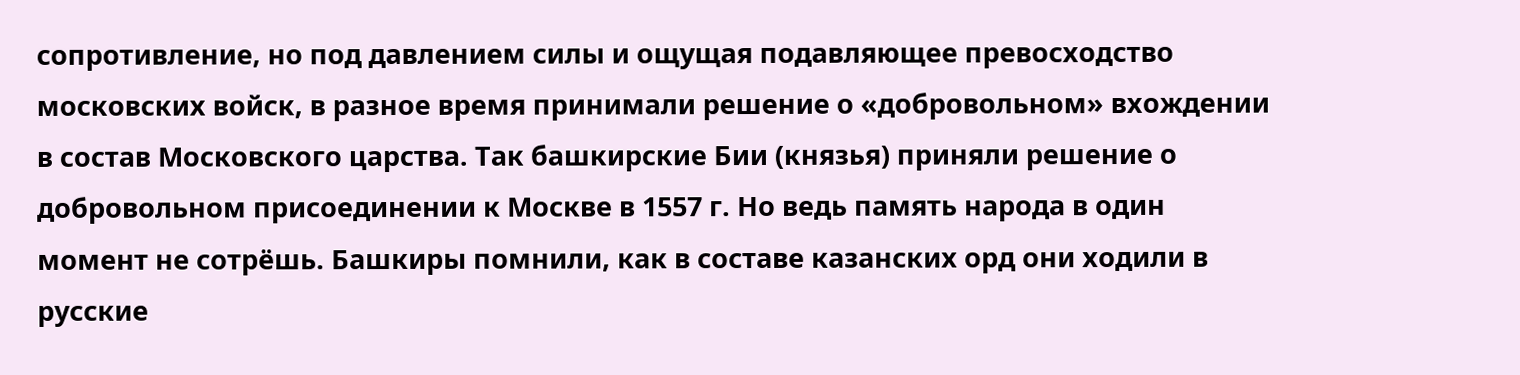сопротивление, но под давлением силы и ощущая подавляющее превосходство московских войск, в разное время принимали решение о «добровольном» вхождении в состав Московского царства. Так башкирские Бии (князья) приняли решение о добровольном присоединении к Москве в 1557 г. Но ведь память народа в один момент не сотрёшь. Башкиры помнили, как в составе казанских орд они ходили в русские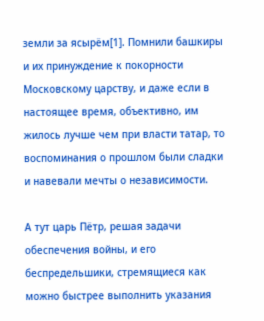земли за ясырём[1]. Помнили башкиры и их принуждение к покорности Московскому царству, и даже если в настоящее время, объективно, им жилось лучше чем при власти татар, то воспоминания о прошлом были сладки и навевали мечты о независимости.

А тут царь Пётр, решая задачи обеспечения войны, и его беспредельшики, стремящиеся как можно быстрее выполнить указания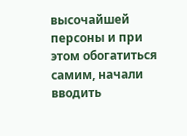высочайшей персоны и при этом обогатиться самим, начали вводить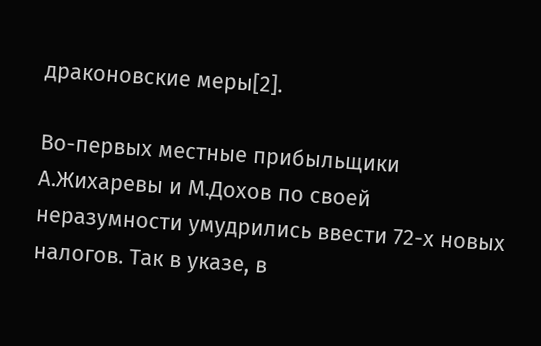драконовские меры[2].

Во-первых местные прибыльщики А.Жихаревы и М.Дохов по своей неразумности умудрились ввести 72-х новых налогов. Так в указе, в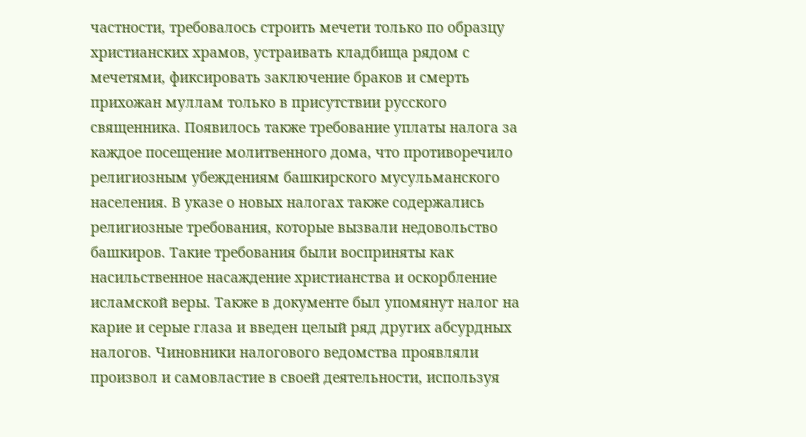частности, требовалось строить мечети только по образцу христианских храмов, устраивать кладбища рядом с мечетями, фиксировать заключение браков и смерть прихожан муллам только в присутствии русского священника. Появилось также требование уплаты налога за каждое посещение молитвенного дома, что противоречило религиозным убеждениям башкирского мусульманского населения. В указе о новых налогах также содержались религиозные требования, которые вызвали недовольство башкиров. Такие требования были восприняты как насильственное насаждение христианства и оскорбление исламской веры. Также в документе был упомянут налог на карие и серые глаза и введен целый ряд других абсурдных налогов. Чиновники налогового ведомства проявляли произвол и самовластие в своей деятельности, используя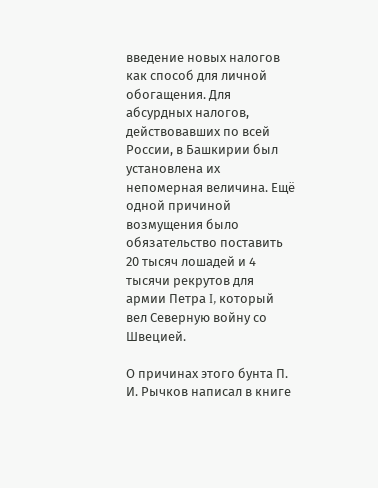введение новых налогов как способ для личной обогащения. Для абсурдных налогов, действовавших по всей России, в Башкирии был установлена их непомерная величина. Ещё одной причиной возмущения было обязательство поставить 20 тысяч лошадей и 4 тысячи рекрутов для армии Петра I, который вел Северную войну со Швецией.

О причинах этого бунта П. И. Рычков написал в книге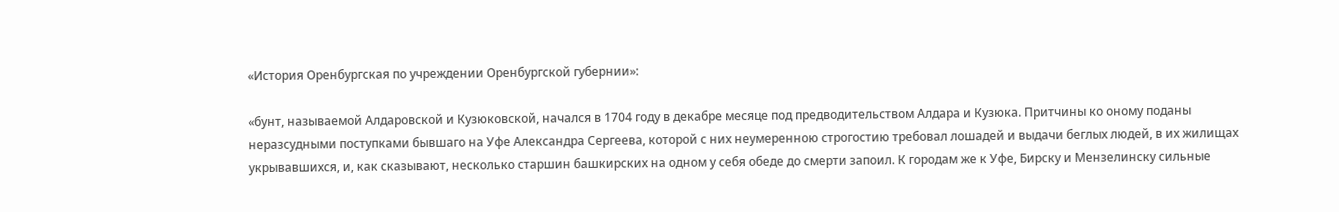«История Оренбургская по учреждении Оренбургской губернии»:

«бунт, называемой Алдаровской и Кузюковской, начался в 1704 году в декабре месяце под предводительством Алдара и Кузюка. Притчины ко оному поданы неразсудными поступками бывшаго на Уфе Александра Сергеева, которой с них неумеренною строгостию требовал лошадей и выдачи беглых людей, в их жилищах укрывавшихся, и, как сказывают, несколько старшин башкирских на одном у себя обеде до смерти запоил. К городам же к Уфе, Бирску и Мензелинску сильные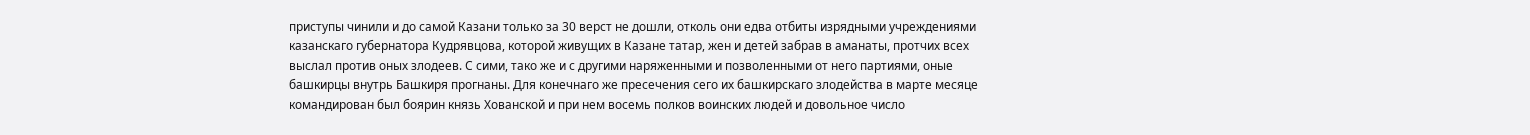приступы чинили и до самой Казани только за 30 верст не дошли, отколь они едва отбиты изрядными учреждениями казанскаго губернатора Кудрявцова, которой живущих в Казане татар, жен и детей забрав в аманаты, протчих всех выслал против оных злодеев. С сими, тако же и с другими наряженными и позволенными от него партиями, оные башкирцы внутрь Башкиря прогнаны. Для конечнаго же пресечения сего их башкирскаго злодейства в марте месяце командирован был боярин князь Хованской и при нем восемь полков воинских людей и довольное число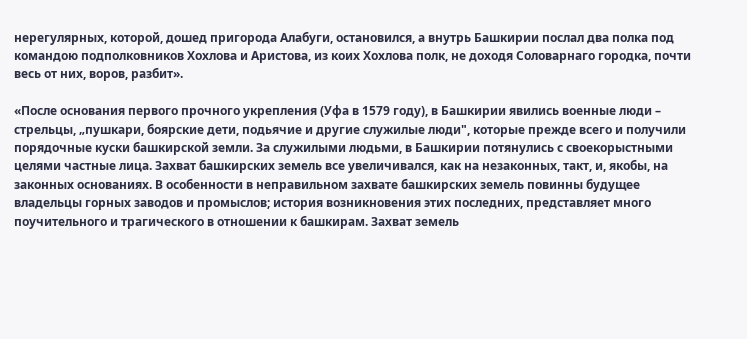нерегулярных, которой, дошед пригорода Алабуги, остановился, а внутрь Башкирии послал два полка под командою подполковников Хохлова и Аристова, из коих Хохлова полк, не доходя Соловарнаго городка, почти весь от них, воров, разбит».

«После основания первого прочного укрепления (Уфа в 1579 году), в Башкирии явились военные люди – стрельцы, „пушкари, боярские дети, подьячие и другие служилые люди", которые прежде всего и получили порядочные куски башкирской земли. За служилыми людьми, в Башкирии потянулись с своекорыстными целями частные лица. Захват башкирских земель все увеличивался, как на незаконных, такт, и, якобы, на законных основаниях. В особенности в неправильном захвате башкирских земель повинны будущее владельцы горных заводов и промыслов; история возникновения этих последних, представляет много поучительного и трагического в отношении к башкирам. Захват земель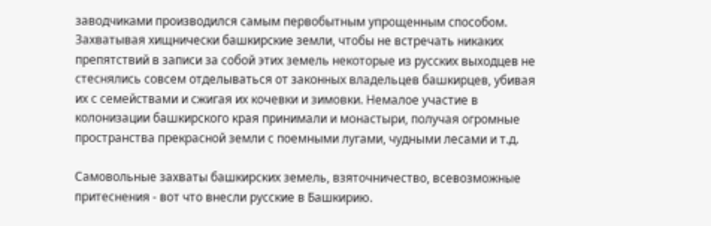заводчиками производился самым первобытным упрощенным способом. Захватывая хищнически башкирские земли, чтобы не встречать никаких препятствий в записи за собой этих земель некоторые из русских выходцев не стеснялись совсем отделываться от законных владельцев башкирцев, убивая их с семействами и сжигая их кочевки и зимовки. Немалое участие в колонизации башкирского края принимали и монастыри, получая огромные пространства прекрасной земли с поемными лугами, чудными лесами и т.д.

Самовольные захваты башкирских земель, взяточничество, всевозможные притеснения - вот что внесли русские в Башкирию.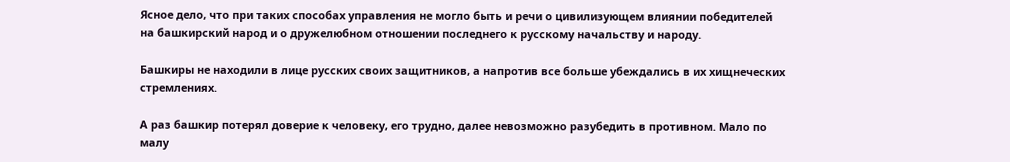Ясное дело, что при таких способах управления не могло быть и речи о цивилизующем влиянии победителей на башкирский народ и о дружелюбном отношении последнего к русскому начальству и народу.

Башкиры не находили в лице русских своих защитников, а напротив все больше убеждались в их хищнеческих стремлениях.

А раз башкир потерял доверие к человеку, его трудно, далее невозможно разубедить в противном. Мало по малу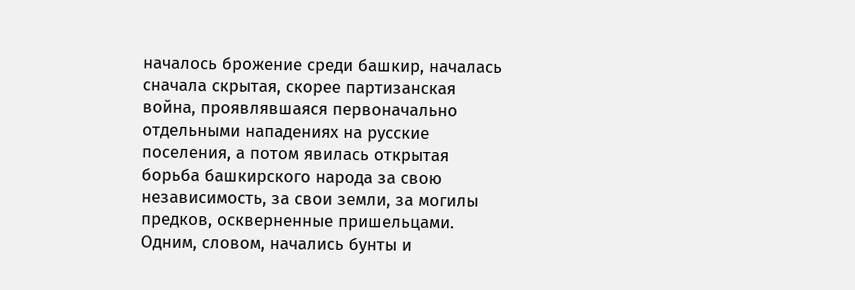началось брожение среди башкир, началась сначала скрытая, скорее партизанская война, проявлявшаяся первоначально отдельными нападениях на русские поселения, а потом явилась открытая борьба башкирского народа за свою независимость, за свои земли, за могилы предков, оскверненные пришельцами. Одним, словом, начались бунты и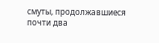смуты, продолжавшиеся почти два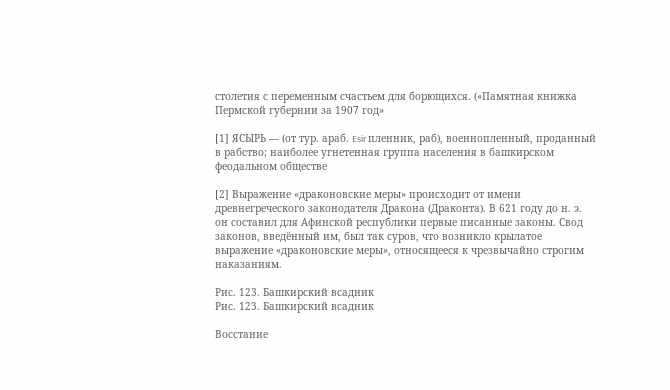столетия с переменным счастьем для борющихся. («Памятная книжка Пермской губернии за 1907 год»

[1] ЯСЫРЬ — (от тур. араб. Esir пленник, раб), военнопленный, проданный в рабство; наиболее угнетенная группа населения в башкирском феодальном обществе

[2] Выражение «драконовские меры» происходит от имени древнегреческого законодателя Дракона (Драконта). В 621 году до н. э. он составил для Афинской республики первые писанные законы. Свод законов, введённый им, был так суров, что возникло крылатое выражение «драконовские меры», относящееся к чрезвычайно строгим наказаниям.

Рис. 123. Башкирский всадник
Рис. 123. Башкирский всадник

Восстание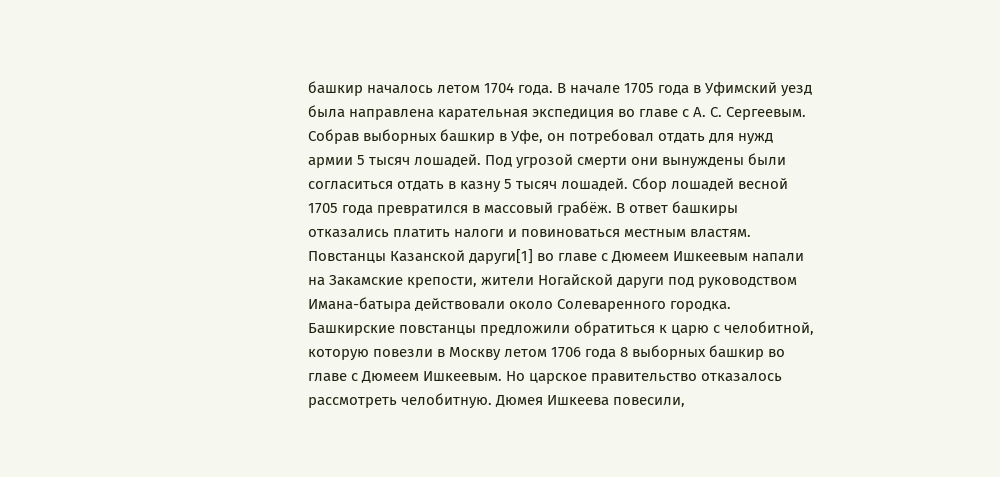башкир началось летом 1704 года. В начале 1705 года в Уфимский уезд была направлена карательная экспедиция во главе с А. С. Сергеевым. Собрав выборных башкир в Уфе, он потребовал отдать для нужд армии 5 тысяч лошадей. Под угрозой смерти они вынуждены были согласиться отдать в казну 5 тысяч лошадей. Сбор лошадей весной 1705 года превратился в массовый грабёж. В ответ башкиры отказались платить налоги и повиноваться местным властям. Повстанцы Казанской даруги[1] во главе с Дюмеем Ишкеевым напали на Закамские крепости, жители Ногайской даруги под руководством Имана-батыра действовали около Солеваренного городка. Башкирские повстанцы предложили обратиться к царю с челобитной, которую повезли в Москву летом 1706 года 8 выборных башкир во главе с Дюмеем Ишкеевым. Но царское правительство отказалось рассмотреть челобитную. Дюмея Ишкеева повесили,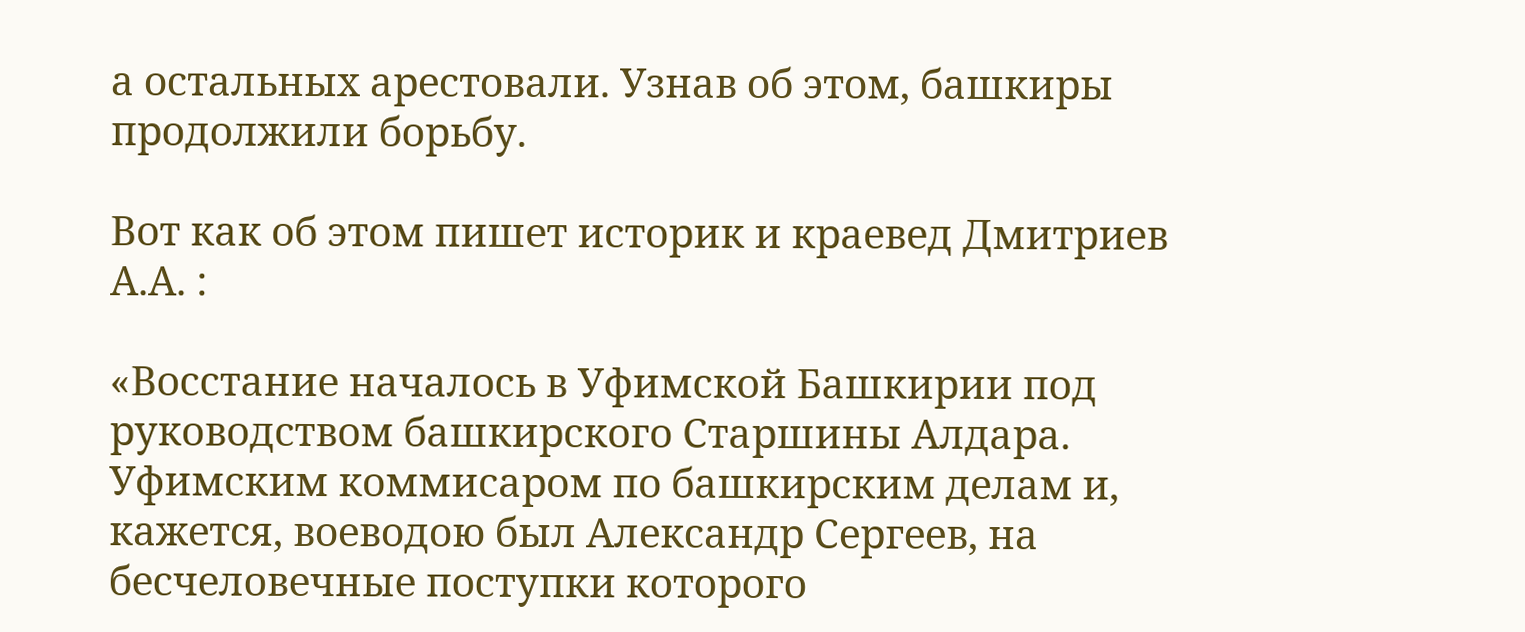а остальных арестовали. Узнав об этом, башкиры продолжили борьбу.

Вот как об этом пишет историк и краевед Дмитриев А.А. :

«Восстание началось в Уфимской Башкирии под руководством башкирского Старшины Алдара. Уфимским коммисаром по башкирским делам и, кажется, воеводою был Александр Сергеев, на бесчеловечные поступки которого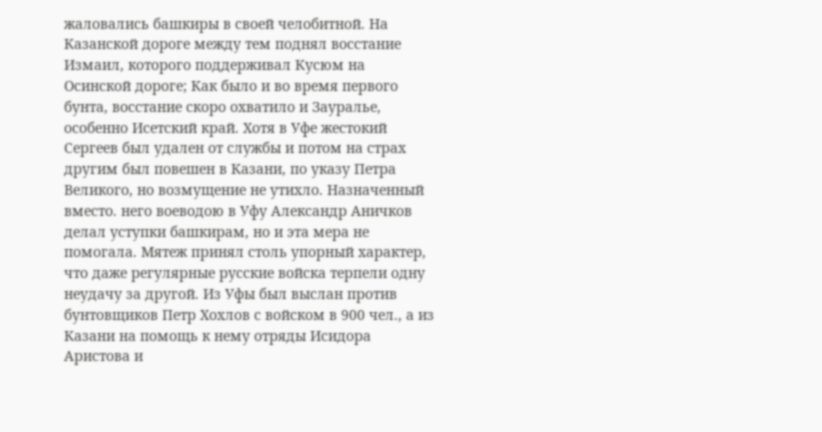жаловались башкиры в своей челобитной. На Казанской дороге между тем поднял восстание Измаил, которого поддерживал Кусюм на Осинской дороге; Как было и во время первого бунта, восстание скоро охватило и Зауралье, особенно Исетский край. Хотя в Уфе жестокий Сергеев был удален от службы и потом на страх другим был повешен в Казани, по указу Петра Великого, но возмущение не утихло. Назначенный вместо. него воеводою в Уфу Александр Аничков делал уступки башкирам, но и эта мера не помогала. Мятеж принял столь упорный характер, что даже регулярные русские войска терпели одну неудачу за другой. Из Уфы был выслан против бунтовщиков Петр Хохлов с войском в 900 чел., а из Казани на помощь к нему отряды Исидора Аристова и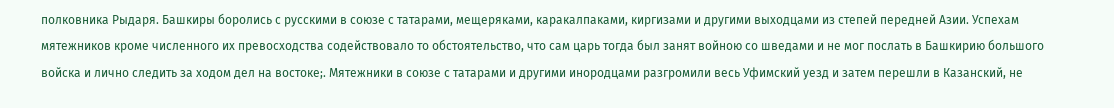полковника Рыдаря. Башкиры боролись с русскими в союзе с татарами, мещеряками, каракалпаками, киргизами и другими выходцами из степей передней Азии. Успехам мятежников кроме численного их превосходства содействовало то обстоятельство, что сам царь тогда был занят войною со шведами и не мог послать в Башкирию большого войска и лично следить за ходом дел на востоке;. Мятежники в союзе с татарами и другими инородцами разгромили весь Уфимский уезд и затем перешли в Казанский, не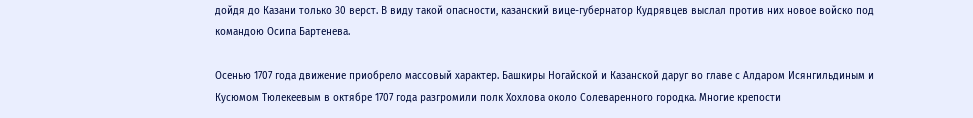дойдя до Казани только 30 верст. В виду такой опасности, казанский вице-губернатор Кудрявцев выслал против них новое войско под командою Осипа Бартенева.

Осенью 1707 года движение приобрело массовый характер. Башкиры Ногайской и Казанской даруг во главе с Алдаром Исянгильдиным и Кусюмом Тюлекеевым в октябре 1707 года разгромили полк Хохлова около Солеваренного городка. Многие крепости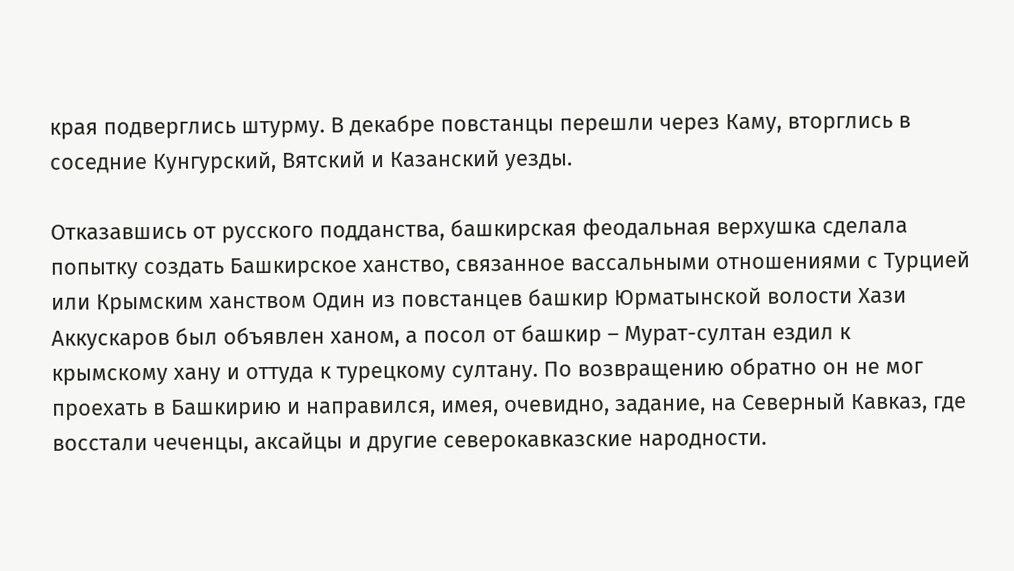края подверглись штурму. В декабре повстанцы перешли через Каму, вторглись в соседние Кунгурский, Вятский и Казанский уезды.

Отказавшись от русского подданства, башкирская феодальная верхушка сделала попытку создать Башкирское ханство, связанное вассальными отношениями с Турцией или Крымским ханством Один из повстанцев башкир Юрматынской волости Хази Аккускаров был объявлен ханом, а посол от башкир – Мурат-султан ездил к крымскому хану и оттуда к турецкому султану. По возвращению обратно он не мог проехать в Башкирию и направился, имея, очевидно, задание, на Северный Кавказ, где восстали чеченцы, аксайцы и другие северокавказские народности.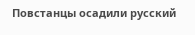Повстанцы осадили русский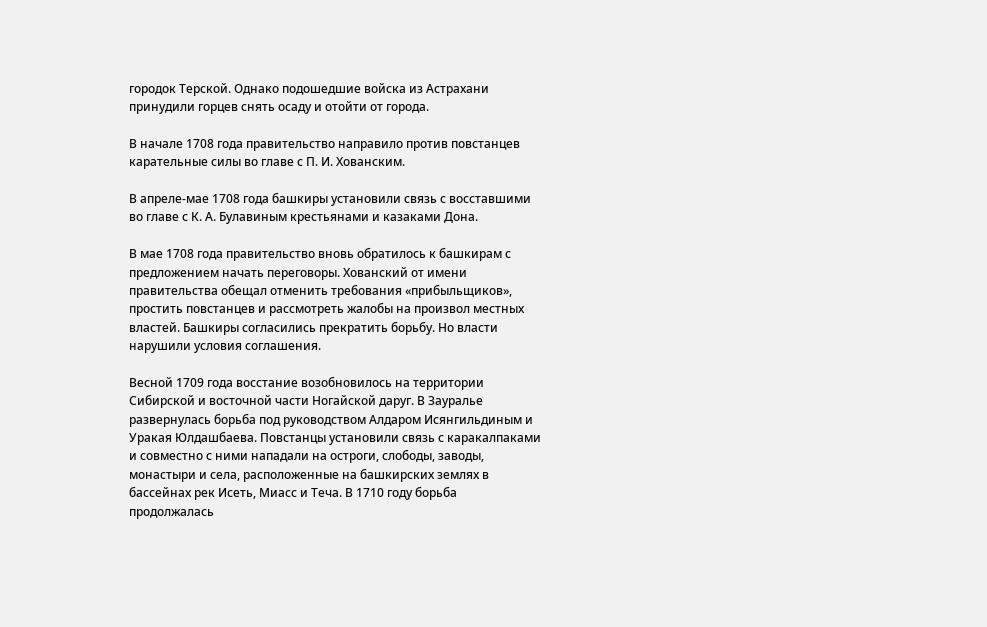городок Терской. Однако подошедшие войска из Астрахани принудили горцев снять осаду и отойти от города.

В начале 1708 года правительство направило против повстанцев карательные силы во главе с П. И. Хованским.

В апреле-мае 1708 года башкиры установили связь с восставшими во главе с К. А. Булавиным крестьянами и казаками Дона.

В мае 1708 года правительство вновь обратилось к башкирам с предложением начать переговоры. Хованский от имени правительства обещал отменить требования «прибыльщиков», простить повстанцев и рассмотреть жалобы на произвол местных властей. Башкиры согласились прекратить борьбу. Но власти нарушили условия соглашения.

Весной 1709 года восстание возобновилось на территории Сибирской и восточной части Ногайской даруг. В Зауралье развернулась борьба под руководством Алдаром Исянгильдиным и Уракая Юлдашбаева. Повстанцы установили связь с каракалпаками и совместно с ними нападали на остроги, слободы, заводы, монастыри и села, расположенные на башкирских землях в бассейнах рек Исеть, Миасс и Теча. В 1710 году борьба продолжалась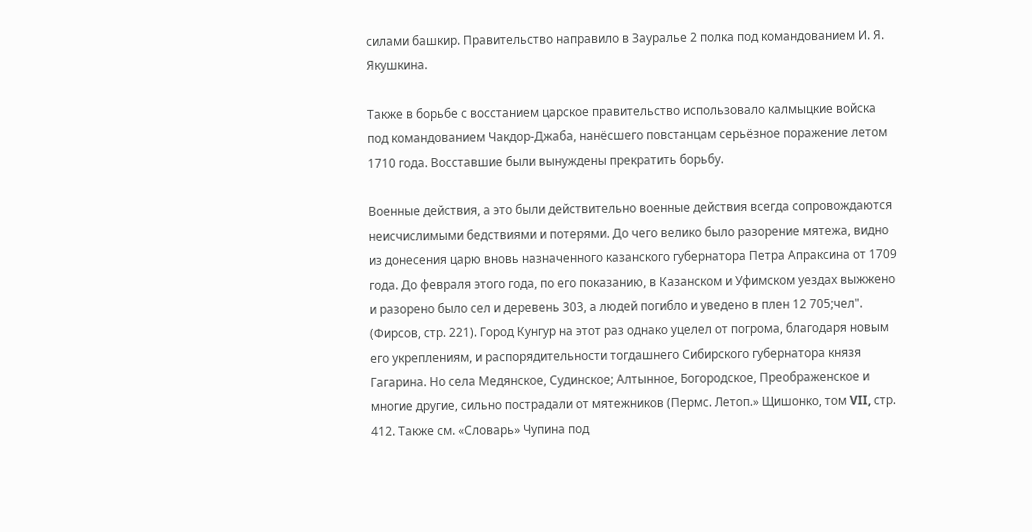силами башкир. Правительство направило в Зауралье 2 полка под командованием И. Я. Якушкина.

Также в борьбе с восстанием царское правительство использовало калмыцкие войска под командованием Чакдор-Джаба, нанёсшего повстанцам серьёзное поражение летом 1710 года. Восставшие были вынуждены прекратить борьбу.

Военные действия, а это были действительно военные действия всегда сопровождаются неисчислимыми бедствиями и потерями. До чего велико было разорение мятежа, видно из донесения царю вновь назначенного казанского губернатора Петра Апраксина от 1709 года. До февраля этого года, по его показанию, в Казанском и Уфимском уездах выжжено и разорено было сел и деревень 303, а людей погибло и уведено в плен 12 705;чел". (Фирсов, стр. 221). Город Кунгур на этот раз однако уцелел от погрома, благодаря новым его укреплениям, и распорядительности тогдашнего Сибирского губернатора князя Гагарина. Но села Медянское, Судинское; Алтынное, Богородское, Преображенское и многие другие, сильно пострадали от мятежников (Пермс. Летоп.» Щишонко, том VII, стр. 412. Также см. «Словарь» Чупина под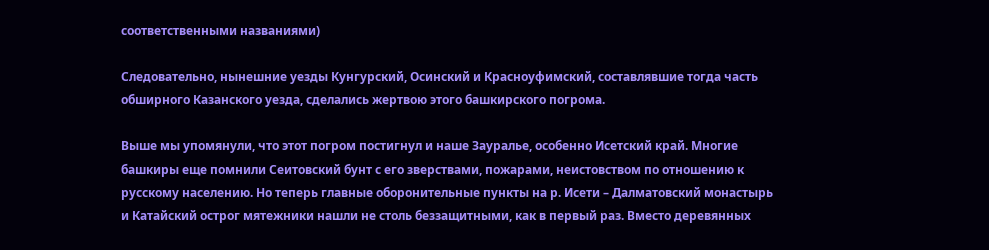соответственными названиями)

Следовательно, нынешние уезды Кунгурский, Осинский и Красноуфимский, составлявшие тогда часть обширного Казанского уезда, сделались жертвою этого башкирского погрома.

Выше мы упомянули, что этот погром постигнул и наше Зауралье, особенно Исетский край. Многие башкиры еще помнили Сеитовский бунт с его зверствами, пожарами, неистовством по отношению к русскому населению. Но теперь главные оборонительные пункты на р. Исети – Далматовский монастырь и Катайский острог мятежники нашли не столь беззащитными, как в первый раз. Вместо деревянных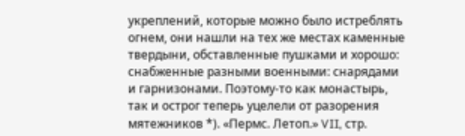укреплений, которые можно было истреблять огнем, они нашли на тех же местах каменные твердыни, обставленные пушками и хорошо: снабженные разными военными: снарядами и гарнизонами. Поэтому-то как монастырь, так и острог теперь уцелели от разорения мятежников *). «Пермс. Летоп.» VII, стр.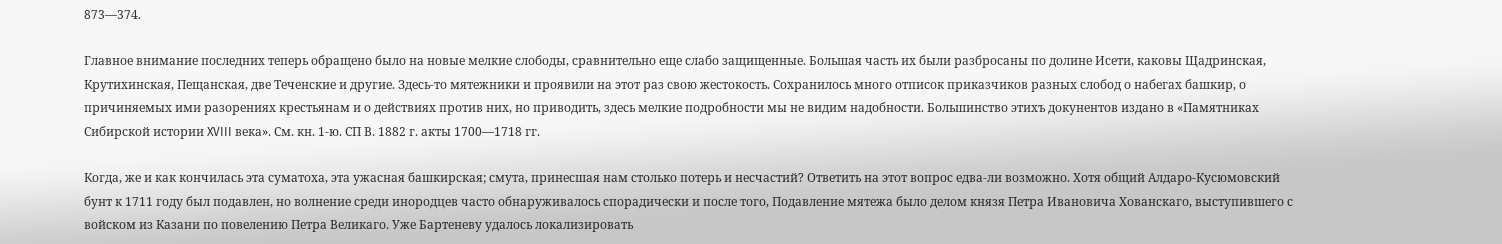873—374.

Главное внимание последних теперь обращено было на новые мелкие слободы, сравнительно еще слабо защищенные. Большая часть их были разбросаны по долине Исети, каковы Щадринская, Крутихинская, Пещанская, две Теченские и другие. Здесь-то мятежники и проявили на этот раз свою жестокость. Сохранилось много отписок приказчиков разных слобод о набегах башкир, о причиняемых ими разорениях крестьянам и о действиях против них, но приводить, здесь мелкие подробности мы не видим надобности. Большинство этихъ докунентов издано в «Памятниках Сибирской истории XVIII века». См. кн. 1-ю. СП В. 1882 г. акты 1700—1718 гг.

Когда, же и как кончилась эта суматоха, эта ужасная башкирская; смута, принесшая нам столько потерь и несчастий? Ответить на этот вопрос едва-ли возможно. Хотя общий Алдаро-Кусюмовский бунт к 1711 году был подавлен, но волнение среди инородцев часто обнаруживалось спорадически и после того, Подавление мятежа было делом князя Петра Ивановича Хованскаго, выступившего с войском из Казани по повелению Петра Великаго. Уже Бартеневу удалось локализировать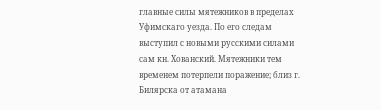главные силы мятежников в пределах Уфимскаго уезда. По его следам выступил с новыми русскими силами сам кн. Хованский. Мятежники тем временем потерпели поражение; близ г. Билярска от атамана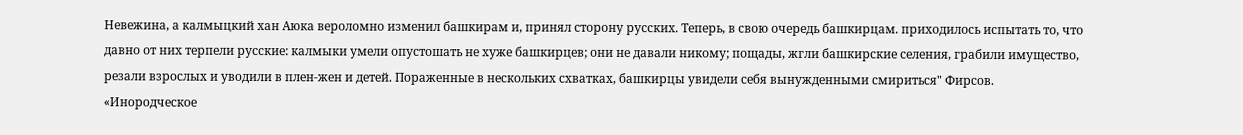Невежина, а калмыцкий хан Аюка вероломно изменил башкирам и, принял сторону русских. Теперь, в свою очередь башкирцам. приходилось испытать то, что давно от них терпели русские: калмыки умели опустошать не хуже башкирцев; они не давали никому; пощады, жгли башкирские селения, грабили имущество, резали взрослых и уводили в плен-жен и детей. Пораженные в нескольких схватках, башкирцы увидели себя вынужденными смириться" Фирсов. «Инородческое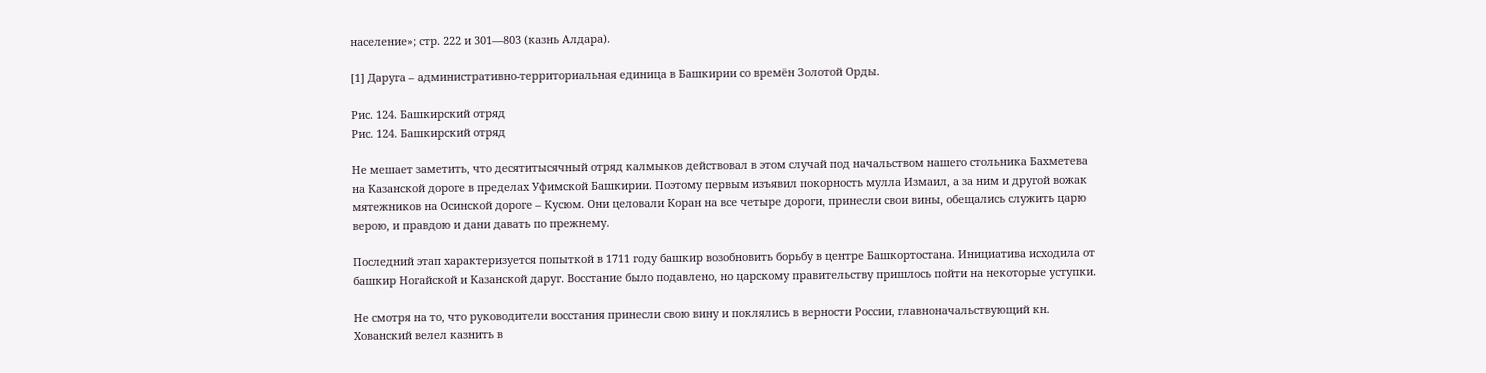население»; стр. 222 и 301—803 (казнь Алдара).

[1] Даруга – административно-территориальная единица в Башкирии со времён Золотой Орды.

Рис. 124. Башкирский отряд
Рис. 124. Башкирский отряд

Не мешает заметить, что десятитысячный отряд калмыков действовал в этом случай под начальством нашего стольника Бахметева на Казанской дороге в пределах Уфимской Башкирии. Поэтому первым изъявил покорность мулла Измаил, а за ним и другой вожак мятежников на Осинской дороге – Кусюм. Они целовали Коран на все четыре дороги, принесли свои вины, обещались служить царю верою, и правдою и дани давать по прежнему.

Последний этап характеризуется попыткой в 1711 году башкир возобновить борьбу в центре Башкортостана. Инициатива исходила от башкир Ногайской и Казанской даруг. Восстание было подавлено, но царскому правительству пришлось пойти на некоторые уступки.

Не смотря на то, что руководители восстания принесли свою вину и поклялись в верности России, главноначальствующий кн. Хованский велел казнить в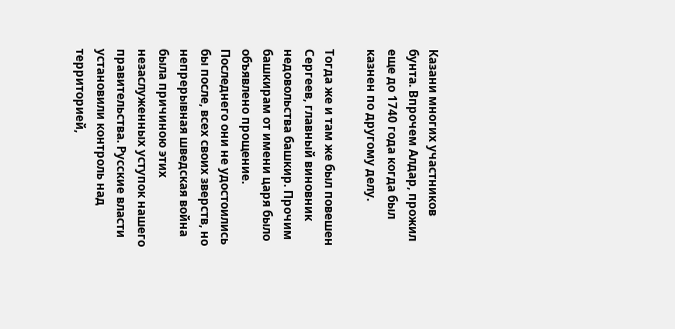Казани многих участников бунта. Впрочем Алдар, прожил еще до 1740 года когда был казнен по другому делу.

Тогда же и там же был повешен Сергеев, главный виновник недовольства башкир. Прочим башкирам от имени царя было объявлено прощение. Последнего они не удостоились бы после, всех своих зверств, но непрерывная шведская война была причиною этих незаслуженных уступок нашего правительства. Русские власти установили контроль над территорией,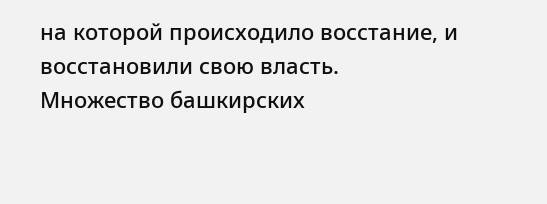на которой происходило восстание, и восстановили свою власть. Множество башкирских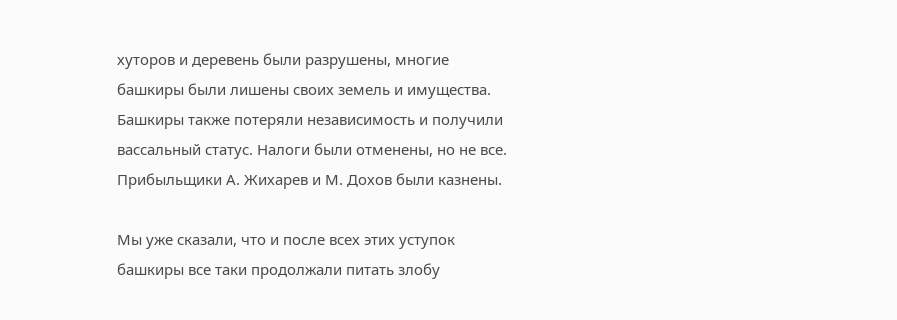хуторов и деревень были разрушены, многие башкиры были лишены своих земель и имущества. Башкиры также потеряли независимость и получили вассальный статус. Налоги были отменены, но не все. Прибыльщики А. Жихарев и М. Дохов были казнены.

Мы уже сказали, что и после всех этих уступок башкиры все таки продолжали питать злобу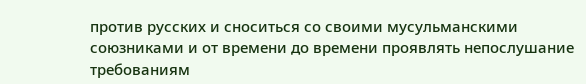против русских и сноситься со своими мусульманскими союзниками и от времени до времени проявлять непослушание требованиям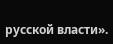русской власти».